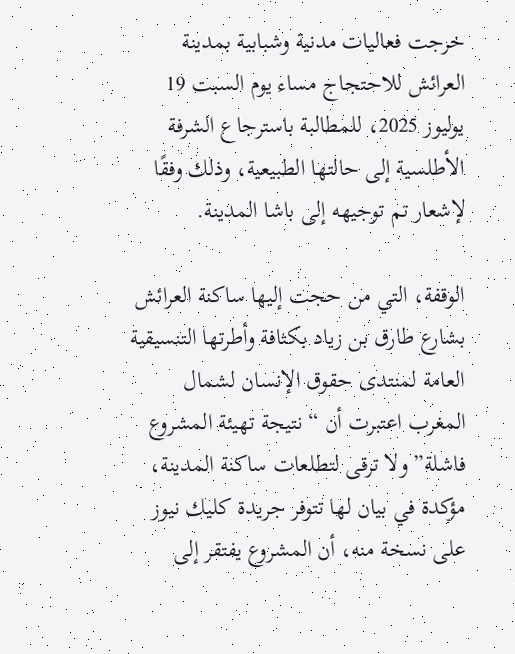خرجت فعاليات مدنية وشبابية بمدينة العرائش للاحتجاج مساء يوم السبت 19 يوليوز 2025، للمطالبة باسترجاع الشرفة الأطلسية إلى حالتها الطبيعية، وذلك وفقًا لإشعار تم توجيهه إلى باشا المدينة.

الوقفة، التي من حجت إليها ساكنة العرائش بشارع طارق بن زياد بكثافة وأطرتها التنسيقية العامة لمنتدى حقوق الإنسان لشمال المغرب اعتبرت أن “ نتيجة تهيئة المشروع فاشلة” ولا ترقى لتطلعات ساكنة المدينة، مؤكدة في بيان لها تتوفر جريدة كليك نيوز على نسخة منه، أن المشروع يفتقر إلى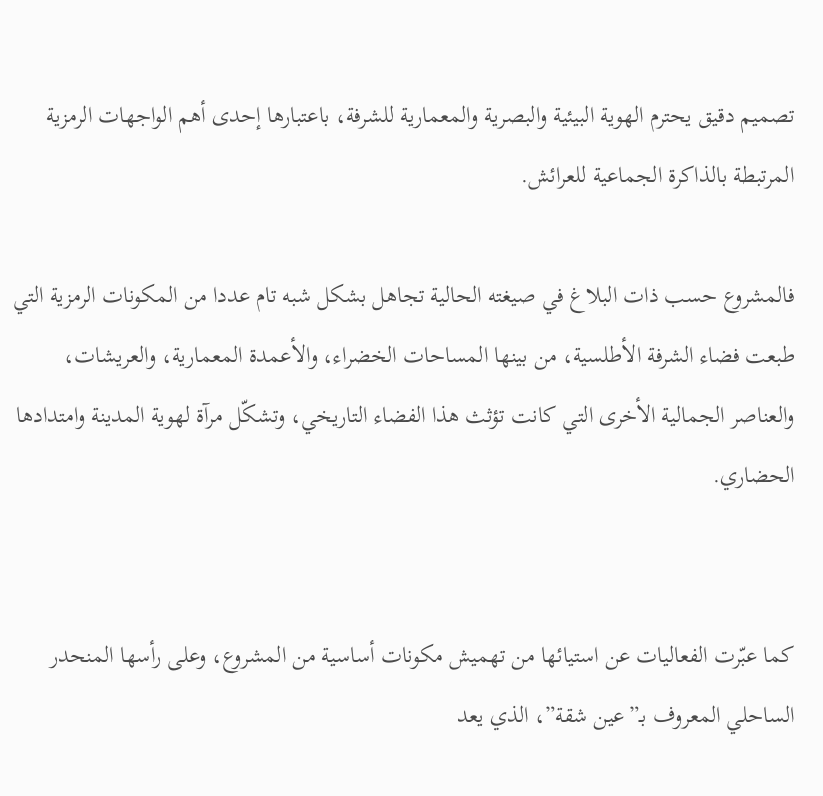تصميم دقيق يحترم الهوية البيئية والبصرية والمعمارية للشرفة، باعتبارها إحدى أهم الواجهات الرمزية المرتبطة بالذاكرة الجماعية للعرائش.

فالمشروع حسب ذات البلاغ في صيغته الحالية تجاهل بشكل شبه تام عددا من المكونات الرمزية التي طبعت فضاء الشرفة الأطلسية، من بينها المساحات الخضراء، والأعمدة المعمارية، والعريشات، والعناصر الجمالية الأخرى التي كانت تؤثث هذا الفضاء التاريخي، وتشكّل مرآة لهوية المدينة وامتدادها الحضاري.


كما عبّرت الفعاليات عن استيائها من تهميش مكونات أساسية من المشروع، وعلى رأسها المنحدر الساحلي المعروف بـ”عين شقة”، الذي يعد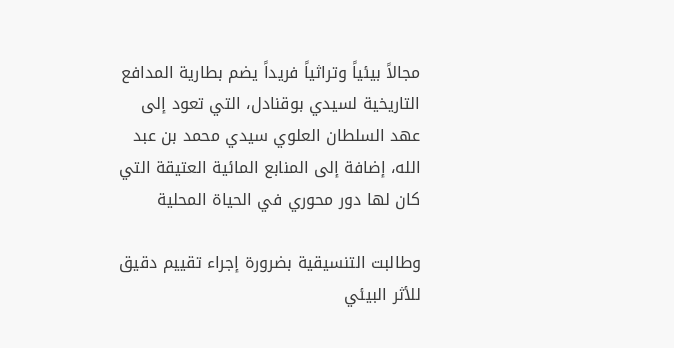مجالاً بيئياً وتراثياً فريداً يضم بطارية المدافع التاريخية لسيدي بوقنادل، التي تعود إلى عهد السلطان العلوي سيدي محمد بن عبد الله، إضافة إلى المنابع المائية العتيقة التي كان لها دور محوري في الحياة المحلية

وطالبت التنسيقية بضرورة إجراء تقييم دقيق للأثر البيئي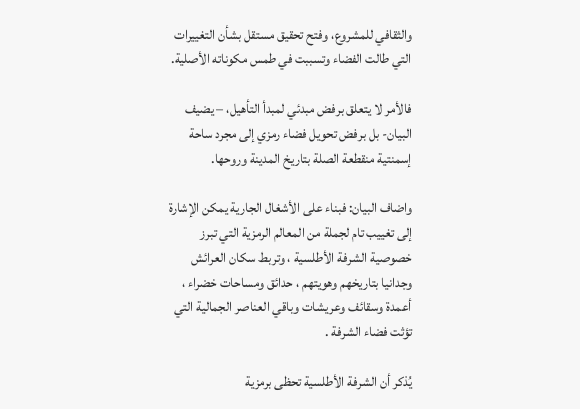والثقافي للمشروع، وفتح تحقيق مستقل بشأن التغييرات التي طالت الفضاء وتسببت في طمس مكوناته الأصلية.

فالأمر لا يتعلق برفض مبدئي لمبدأ التأهيل، – يضيف البيان- بل برفض تحويل فضاء رمزي إلى مجرد ساحة إسمنتية منقطعة الصلة بتاريخ المدينة وروحها.

واضاف البيان: فبناء على الأشغال الجارية يمكن الإشارة إلى تغييب تام لجملة من المعالم الرمزية التي تبرز خصوصية الشرفة الأطلسية ، وتربط سكان العرائش وجدانيا بتاريخهم وهويتهم ، حدائق ومساحات خضراء ، أعمدة وسقائف وعريشات وباقي العناصر الجمالية التي تؤثت فضاء الشرفة .

يُذكر أن الشرفة الأطلسية تحظى برمزية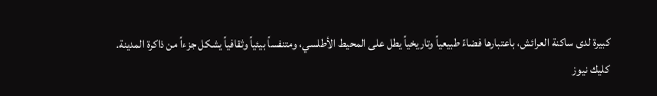كبيرة لدى ساكنة العرائش، باعتبارها فضاءً طبيعياً وتاريخياً يطل على المحيط الأطلسي، ومتنفساً بيئياً وثقافياً يشكل جزءاً من ذاكرة المدينة.
كليك نيوز